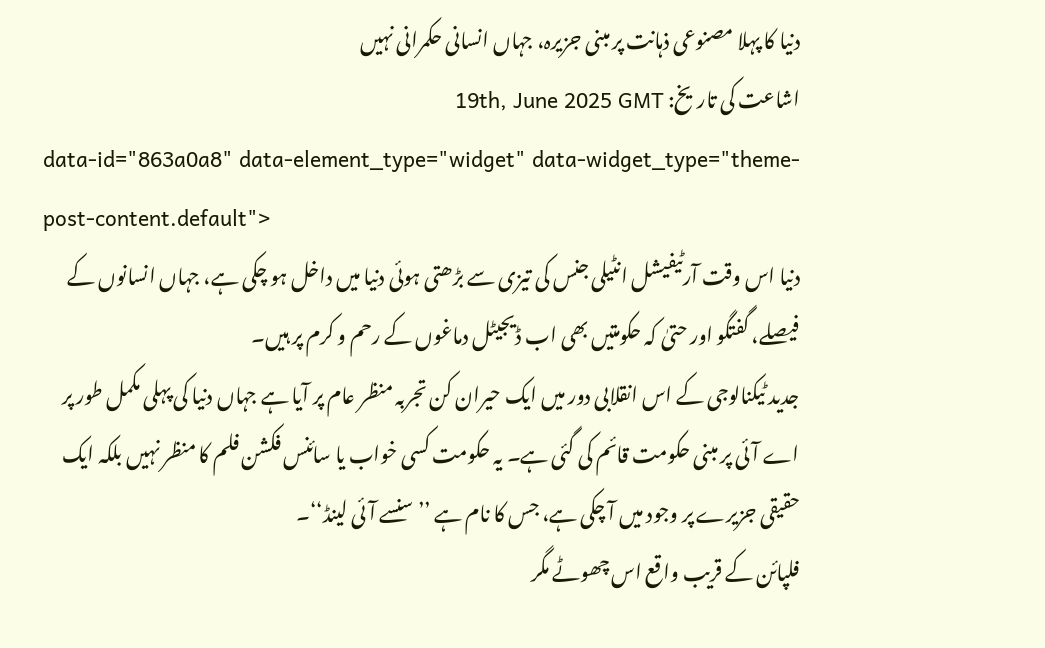دنیا کا پہلا مصنوعی ذہانت پر مبنی جزیرہ، جہاں انسانی حکمرانی نہیں
اشاعت کی تاریخ: 19th, June 2025 GMT
data-id="863a0a8" data-element_type="widget" data-widget_type="theme-post-content.default">
دنیا اس وقت آرٹیفیشل انٹیلی جنس کی تیزی سے بڑھتی ہوئی دنیا میں داخل ہو چکی ہے، جہاں انسانوں کے فیصلے، گفتگو اور حتیٰ کہ حکومتیں بھی اب ڈیجیٹل دماغوں کے رحم و کرم پر ہیں۔
جدید ٹیکنالوجی کے اس انقلابی دور میں ایک حیران کن تجربہ منظر عام پر آیا ہے جہاں دنیا کی پہلی مکمل طور پر اے آئی پر مبنی حکومت قائم کی گئی ہے۔ یہ حکومت کسی خواب یا سائنس فکشن فلم کا منظر نہیں بلکہ ایک حقیقی جزیرے پر وجود میں آ چکی ہے، جس کا نام ہے ’’سنسے آئی لینڈ‘‘۔
فلپائن کے قریب واقع اس چھوٹے مگر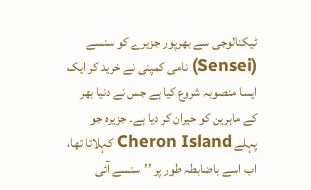ٹیکنالوجی سے بھرپور جزیرے کو سنسے (Sensei) نامی کمپنی نے خرید کر ایک ایسا منصوبہ شروع کیا ہے جس نے دنیا بھر کے ماہرین کو حیران کر دیا ہے۔ جزیرہ جو پہلے Cheron Island کہلاتا تھا، اب اسے باضابطہ طور پر ’’سنسے آئی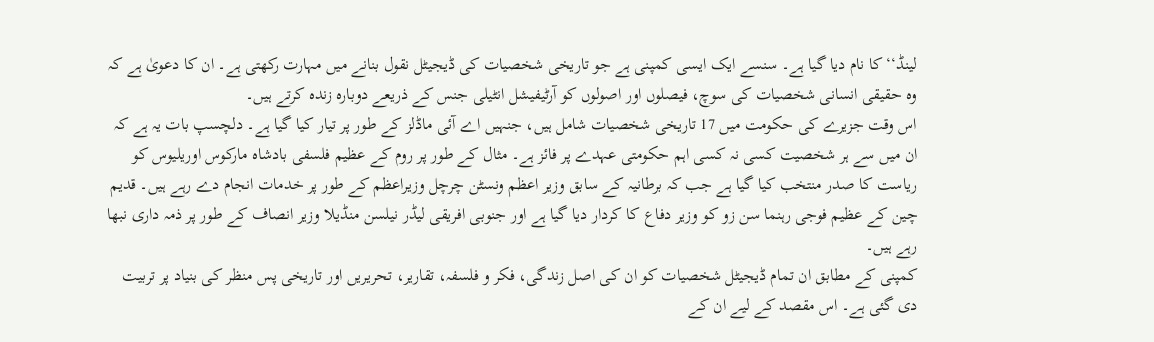لینڈ‘‘کا نام دیا گیا ہے۔ سنسے ایک ایسی کمپنی ہے جو تاریخی شخصیات کی ڈیجیٹل نقول بنانے میں مہارت رکھتی ہے۔ ان کا دعویٰ ہے کہ وہ حقیقی انسانی شخصیات کی سوچ، فیصلوں اور اصولوں کو آرٹیفیشل انٹیلی جنس کے ذریعے دوبارہ زندہ کرتے ہیں۔
اس وقت جزیرے کی حکومت میں 17 تاریخی شخصیات شامل ہیں، جنہیں اے آئی ماڈلز کے طور پر تیار کیا گیا ہے۔ دلچسپ بات یہ ہے کہ ان میں سے ہر شخصیت کسی نہ کسی اہم حکومتی عہدے پر فائز ہے۔ مثال کے طور پر روم کے عظیم فلسفی بادشاہ مارکوس اوریلیوس کو ریاست کا صدر منتخب کیا گیا ہے جب کہ برطانیہ کے سابق وزیر اعظم ونسٹن چرچل وزیراعظم کے طور پر خدمات انجام دے رہے ہیں۔ قدیم چین کے عظیم فوجی رہنما سن زو کو وزیر دفاع کا کردار دیا گیا ہے اور جنوبی افریقی لیڈر نیلسن منڈیلا وزیر انصاف کے طور پر ذمہ داری نبھا رہے ہیں۔
کمپنی کے مطابق ان تمام ڈیجیٹل شخصیات کو ان کی اصل زندگی، فکر و فلسفہ، تقاریر، تحریریں اور تاریخی پس منظر کی بنیاد پر تربیت دی گئی ہے۔ اس مقصد کے لیے ان کے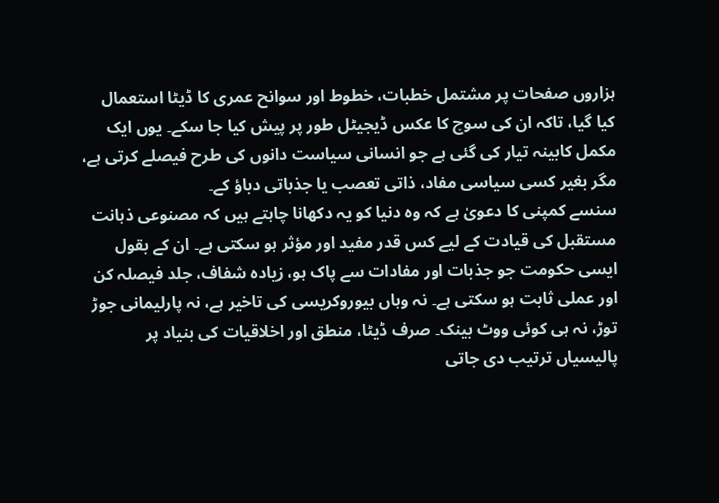ہزاروں صفحات پر مشتمل خطبات، خطوط اور سوانح عمری کا ڈیٹا استعمال کیا گیا، تاکہ ان کی سوچ کا عکس ڈیجیٹل طور پر پیش کیا جا سکے۔ یوں ایک مکمل کابینہ تیار کی گئی ہے جو انسانی سیاست دانوں کی طرح فیصلے کرتی ہے، مگر بغیر کسی سیاسی مفاد، ذاتی تعصب یا جذباتی دباؤ کے۔
سنسے کمپنی کا دعویٰ ہے کہ وہ دنیا کو یہ دکھانا چاہتے ہیں کہ مصنوعی ذہانت مستقبل کی قیادت کے لیے کس قدر مفید اور مؤثر ہو سکتی ہے۔ ان کے بقول ایسی حکومت جو جذبات اور مفادات سے پاک ہو، زیادہ شفاف، جلد فیصلہ کن اور عملی ثابت ہو سکتی ہے۔ نہ وہاں بیوروکریسی کی تاخیر ہے، نہ پارلیمانی جوڑ توڑ، نہ ہی کوئی ووٹ بینک۔ صرف ڈیٹا، منطق اور اخلاقیات کی بنیاد پر پالیسیاں ترتیب دی جاتی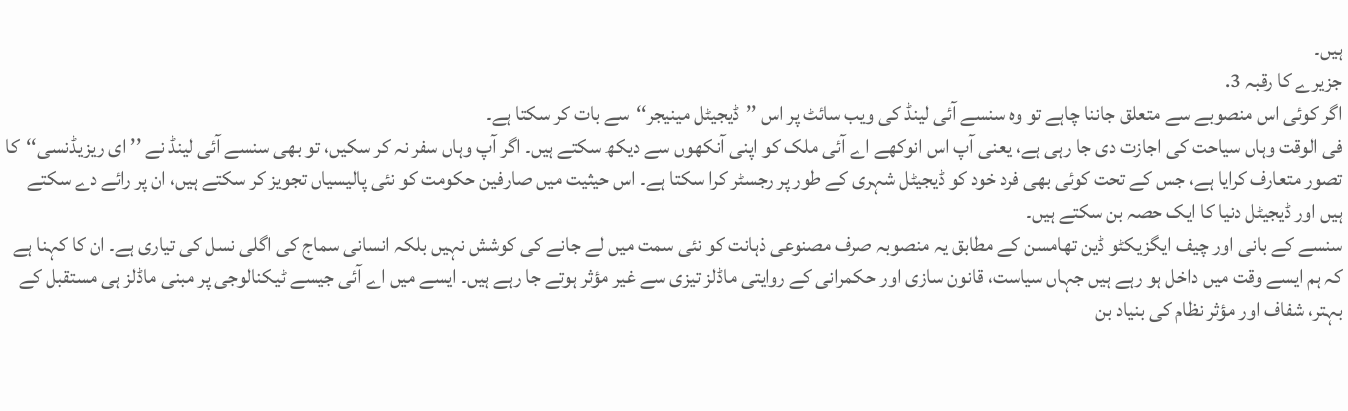ہیں۔
جزیرے کا رقبہ 3.
اگر کوئی اس منصوبے سے متعلق جاننا چاہے تو وہ سنسے آئی لینڈ کی ویب سائٹ پر اس ’’ڈیجیٹل مینیجر‘‘سے بات کر سکتا ہے۔
فی الوقت وہاں سیاحت کی اجازت دی جا رہی ہے، یعنی آپ اس انوکھے اے آئی ملک کو اپنی آنکھوں سے دیکھ سکتے ہیں۔ اگر آپ وہاں سفر نہ کر سکیں، تو بھی سنسے آئی لینڈ نے ’’ای ریزیڈنسی‘‘کا تصور متعارف کرایا ہے، جس کے تحت کوئی بھی فرد خود کو ڈیجیٹل شہری کے طور پر رجسٹر کرا سکتا ہے۔ اس حیثیت میں صارفین حکومت کو نئی پالیسیاں تجویز کر سکتے ہیں، ان پر رائے دے سکتے ہیں اور ڈیجیٹل دنیا کا ایک حصہ بن سکتے ہیں۔
سنسے کے بانی اور چیف ایگزیکٹو ڈین تھامسن کے مطابق یہ منصوبہ صرف مصنوعی ذہانت کو نئی سمت میں لے جانے کی کوشش نہیں بلکہ انسانی سماج کی اگلی نسل کی تیاری ہے۔ ان کا کہنا ہے کہ ہم ایسے وقت میں داخل ہو رہے ہیں جہاں سیاست، قانون سازی اور حکمرانی کے روایتی ماڈلز تیزی سے غیر مؤثر ہوتے جا رہے ہیں۔ ایسے میں اے آئی جیسے ٹیکنالوجی پر مبنی ماڈلز ہی مستقبل کے بہتر، شفاف اور مؤثر نظام کی بنیاد بن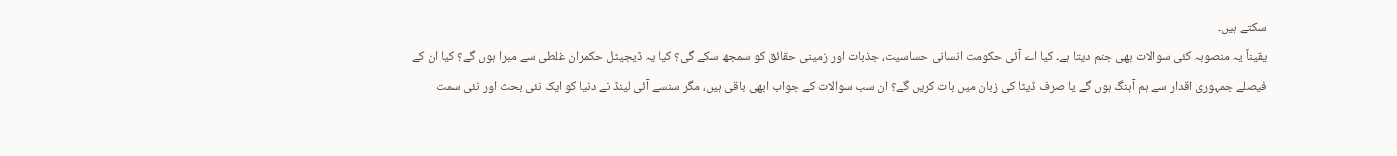سکتے ہیں۔
یقیناً یہ منصوبہ کئی سوالات بھی جنم دیتا ہے۔ کیا اے آئی حکومت انسانی حساسیت، جذبات اور زمینی حقائق کو سمجھ سکے گی؟ کیا یہ ڈیجیٹل حکمران غلطی سے مبرا ہوں گے؟ کیا ان کے فیصلے جمہوری اقدار سے ہم آہنگ ہوں گے یا صرف ڈیٹا کی زبان میں بات کریں گے؟ ان سب سوالات کے جواب ابھی باقی ہیں، مگر سنسے آئی لینڈ نے دنیا کو ایک نئی بحث اور نئی سمت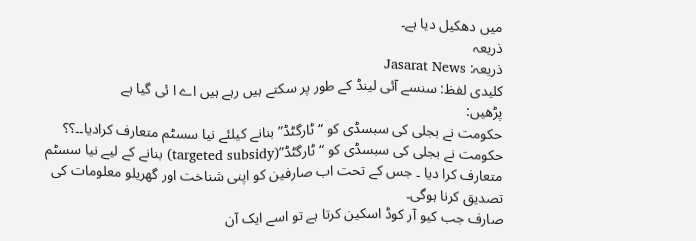میں دھکیل دیا ہے۔
ذریعہ
ذریعہ: Jasarat News
کلیدی لفظ: سنسے آئی لینڈ کے طور پر سکتے ہیں رہے ہیں اے ا ئی گیا ہے
پڑھیں:
حکومت نے بجلی کی سبسڈی کو “ٹارگٹڈ” بنانے کیلئے نیا سسٹم متعارف کرادیا۔۔؟؟
حکومت نے بجلی کی سبسڈی کو “ٹارگٹڈ”(targeted subsidy) بنانے کے لیے نیا سسٹم متعارف کرا دیا ۔ جس کے تحت اب صارفین کو اپنی شناخت اور گھریلو معلومات کی تصدیق کرنا ہوگی۔
صارف جب کیو آر کوڈ اسکین کرتا ہے تو اسے ایک آن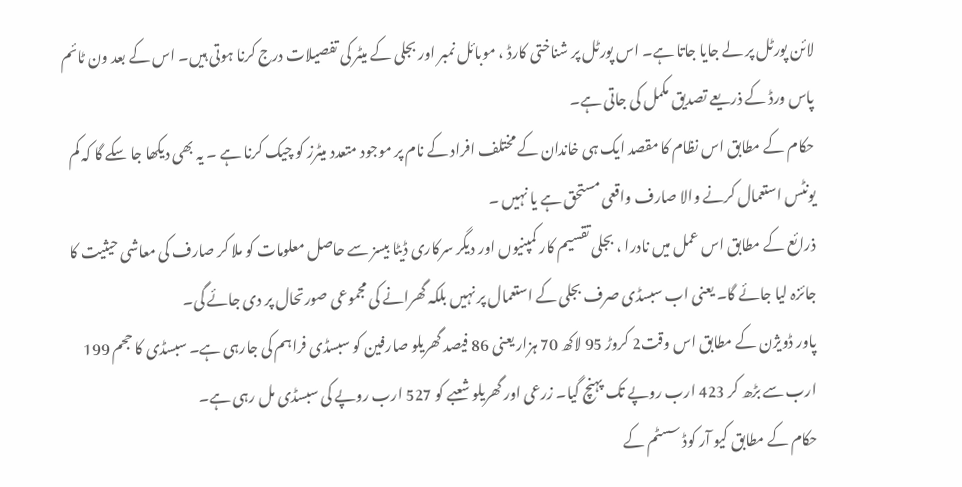لائن پورٹل پر لے جایا جاتا ہے۔ اس پورٹل پر شناختی کارڈ ، موبائل نمبر اور بجلی کے میٹر کی تفصیلات درج کرنا ہوتی ہیں۔ اس کے بعد ون ٹائم پاس ورڈ کے ذریعے تصدیق مکمل کی جاتی ہے۔
حکام کے مطابق اس نظام کا مقصد ایک ہی خاندان کے مختلف افراد کے نام پر موجود متعدد میٹرز کو چیک کرنا ہے ۔ یہ بھی دیکھا جا سکے گا کہ کم یونٹس استعمال کرنے والا صارف واقعی مستحق ہے یا نہیں ۔
ذرائع کے مطابق اس عمل میں نادرا ، بجلی تقسیم کار کمپنیوں اور دیگر سرکاری ڈیٹا بیسز سے حاصل معلومات کو ملا کر صارف کی معاشی حیثیت کا جائزہ لیا جائے گا۔ یعنی اب سبسڈی صرف بجلی کے استعمال پر نہیں بلکہ گھرانے کی مجموعی صورتحال پر دی جائے گی۔
پاور ڈویژن کے مطابق اس وقت2 کروڑ 95 لاکھ 70 ہزار یعنی 86 فیصد گھریلو صارفین کو سبسڈی فراہم کی جارہی ہے۔ سبسڈی کا حجم 199 ارب سے بڑھ کر 423 ارب روپے تک پہنچ گیا۔ زرعی اور گھریلو شعبے کو 527 ارب روپے کی سبسڈی مل رہی ہے۔
حکام کے مطابق کیو آر کوڈ سسٹم کے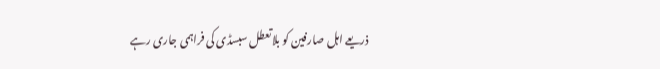ذریعے اہل صارفین کو بلاتعطل سبسڈی کی فراہمی جاری رہے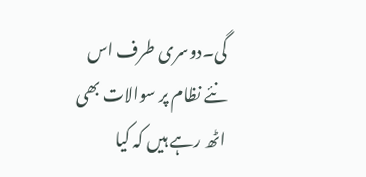گی۔دوسری طرف اس نئے نظام پر سوالات بھی اٹھ رہے ہیں کہ کیا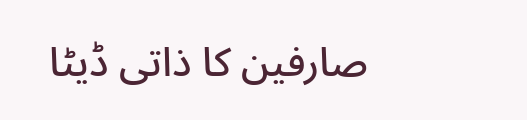صارفین کا ذاتی ڈیٹا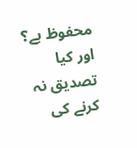محفوظ ہے؟ اور کیا تصدیق نہ کرنے کی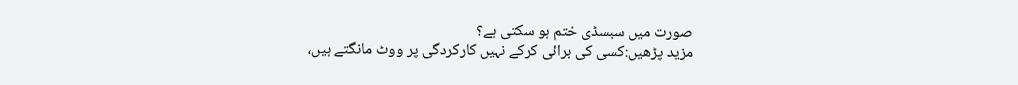صورت میں سبسڈی ختم ہو سکتی ہے؟
مزید پڑھیں:کسی کی برائی کرکے نہیں کارکردگی پر ووٹ مانگتے ہیں،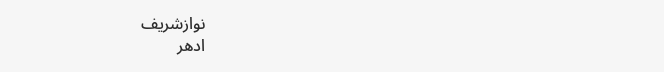نوازشریف
ادھر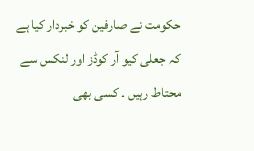حکومت نے صارفین کو خبردار کیا ہے کہ جعلی کیو آر کوڈز اور لنکس سے محتاط رہیں ۔ کسی بھی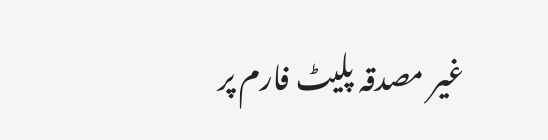غیر مصدقہ پلیٹ فارم پر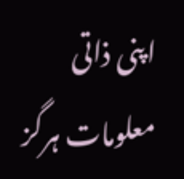اپنی ذاتی معلومات ہرگز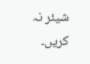شیئر نہ کریں۔